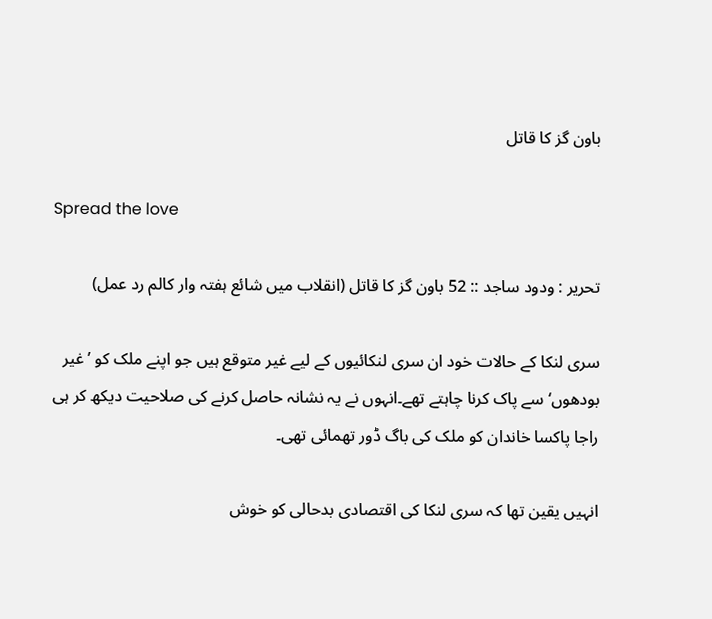باون گز کا قاتل

Spread the love

تحریر : ودود ساجد :: 52 باون گز کا قاتل (انقلاب میں شائع ہفتہ وار کالم رد عمل)

سری لنکا کے حالات خود ان سری لنکائیوں کے لیے غیر متوقع ہیں جو اپنے ملک کو ’غیر بودھوں‘ سے پاک کرنا چاہتے تھے۔انہوں نے یہ نشانہ حاصل کرنے کی صلاحیت دیکھ کر ہی راجا پاکسا خاندان کو ملک کی باگ ڈور تھمائی تھی۔

انہیں یقین تھا کہ سری لنکا کی اقتصادی بدحالی کو خوش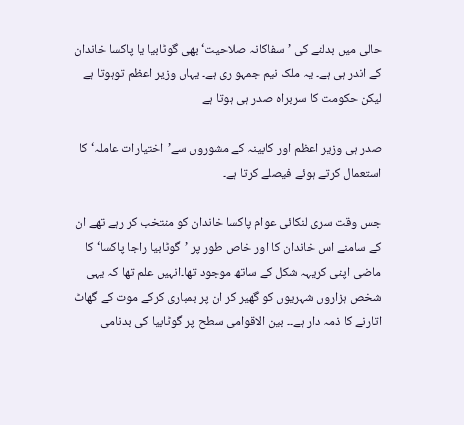حالی میں بدلنے کی ’سفاکانہ صلاحیت‘ بھی گوٹابیا یا پاکسا خاندان کے اندر ہی ہے۔ یہ ملک نیم جمہو ری ہے۔ یہاں وزیر اعظم توہوتا ہے لیکن حکومت کا سربراہ صدر ہی ہوتا ہے

صدر ہی وزیر اعظم اور کابینہ کے مشوروں سے’اختیارات عاملہ‘ کا استعمال کرتے ہوئے فیصلے کرتا ہے۔

جس وقت سری لنکائی عوام پاکسا خاندان کو منتخب کر رہے تھے ان کے سامنے اس خاندان کا اور خاص طور پر ’گوٹابیا راجا پاکسا‘ کا ماضی اپنی کریہہ شکل کے ساتھ موجود تھا۔انہیں علم تھا کہ یہی شخص ہزاروں شہریوں کو گھیر کر ان پر بمباری کرکے موت کے گھاٹ اتارنے کا ذمہ دار ہے۔۔ بین الاقوامی سطح پر گوٹابیا کی بدنامی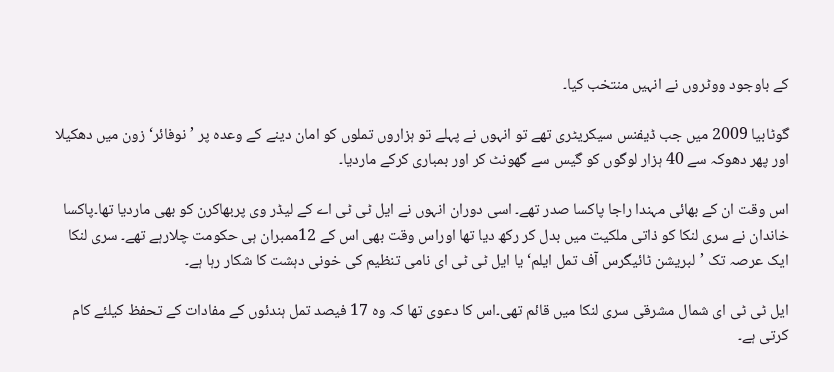کے باوجود ووٹروں نے انہیں منتخب کیا۔

گوٹابیا 2009 میں جب ڈیفنس سیکریٹری تھے تو انہوں نے پہلے تو ہزاروں تملوں کو امان دینے کے وعدہ پر ’نوفائر‘ زون میں دھکیلا اور پھر دھوکہ سے 40 ہزار لوگوں کو گیس سے گھونٹ کر اور بمباری کرکے ماردیا۔

اس وقت ان کے بھائی مہندا راجا پاکسا صدر تھے۔ اسی دوران انہوں نے ایل ٹی ٹی اے کے لیڈر وی پربھاکرن کو بھی ماردیا تھا۔پاکسا خاندان نے سری لنکا کو ذاتی ملکیت میں بدل کر رکھ دیا تھا اوراس وقت بھی اس کے 12ممبران ہی حکومت چلارہے تھے۔ سری لنکا ایک عرصہ تک ’لبریشن ٹائیگرس آف تمل ایلم‘ یا ایل ٹی ٹی ای نامی تنظیم کی خونی دہشت کا شکار رہا ہے۔

ایل ٹی ٹی ای شمال مشرقی سری لنکا میں قائم تھی۔اس کا دعوی تھا کہ وہ 17 فیصد تمل ہندئوں کے مفادات کے تحفظ کیلئے کام کرتی ہے۔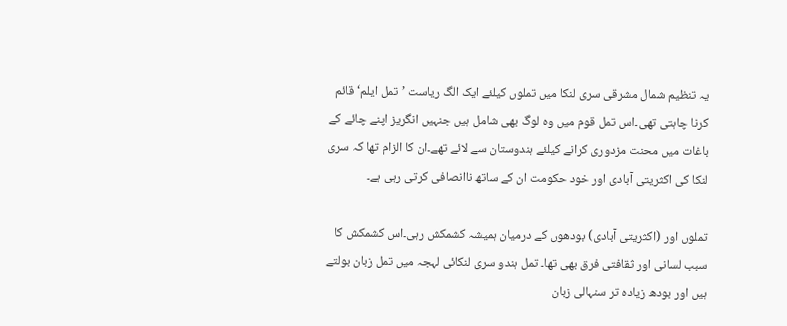یہ تنظیم شمال مشرقی سری لنکا میں تملوں کیلئے ایک الگ ریاست ’تمل ایلم‘ قائم کرنا چاہتی تھی۔اس تمل قوم میں وہ لوگ بھی شامل ہیں جنہیں انگریز اپنے چائے کے باغات میں محنت مزدوری کرانے کیلئے ہندوستان سے لائے تھے۔ان کا الزام تھا کہ سری لنکا کی اکثریتی آبادی اور خود حکومت ان کے ساتھ ناانصافی کرتی رہی ہے۔

تملوں اور (اکثریتی آبادی) بودھوں کے درمیان ہمیشہ کشمکش رہی۔اس کشمکش کا سبب لسانی اور ثقافتی فرق بھی تھا۔ تمل ہندو سری لنکائی لہجہ میں تمل زبان بولتے ہیں اور بودھ زیادہ تر سنہالی زبان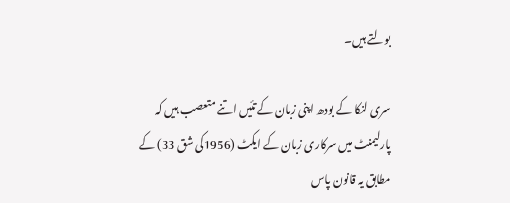بولتے ہیں۔

سری لنکا کے بودھ اپنی زبان کے تئیں اتنے متعصب ہیں کہ پارلیمنٹ میں سرکاری زبان کے ایکٹ (1956کی شق 33) کے مطابق یہ قانون پاس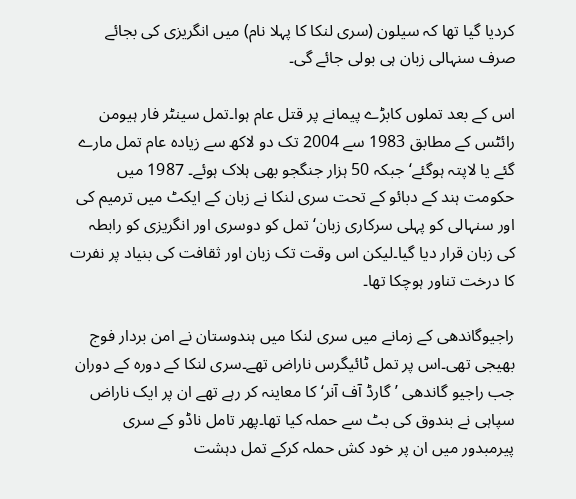کردیا گیا تھا کہ سیلون (سری لنکا کا پہلا نام) میں انگریزی کی بجائے صرف سنہالی زبان ہی بولی جائے گی۔

اس کے بعد تملوں کابڑے پیمانے پر قتل عام ہوا۔تمل سینٹر فار ہیومن رائٹس کے مطابق 1983 سے 2004 تک دو لاکھ سے زیادہ عام تمل مارے گئے یا لاپتہ ہوگئے‘ جبکہ 50 ہزار جنگجو بھی ہلاک ہوئے۔ 1987 میں حکومت ہند کے دبائو کے تحت سری لنکا نے زبان کے ایکٹ میں ترمیم کی اور سنہالی کو پہلی سرکاری زبان‘ تمل کو دوسری اور انگریزی کو رابطہ کی زبان قرار دیا گیا۔لیکن اس وقت تک زبان اور ثقافت کی بنیاد پر نفرت کا درخت تناور ہوچکا تھا۔

راجیوگاندھی کے زمانے میں سری لنکا میں ہندوستان نے امن بردار فوج بھیجی تھی۔اس پر تمل ٹائیگرس ناراض تھے۔سری لنکا کے دورہ کے دوران جب راجیو گاندھی ’گارڈ آف آنر‘ کا معاینہ کر رہے تھے ان پر ایک ناراض سپاہی نے بندوق کی بٹ سے حملہ کیا تھا۔پھر تامل ناڈو کے سری پیرمبدور میں ان پر خود کش حملہ کرکے تمل دہشت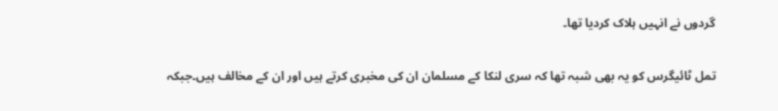گردوں نے انہیں ہلاک کردیا تھا۔

تمل ٹائیگرس کو یہ بھی شبہ تھا کہ سری لنکا کے مسلمان ان کی مخبری کرتے ہیں اور ان کے مخالف ہیں۔جبکہ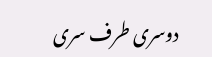دوسری طرف سری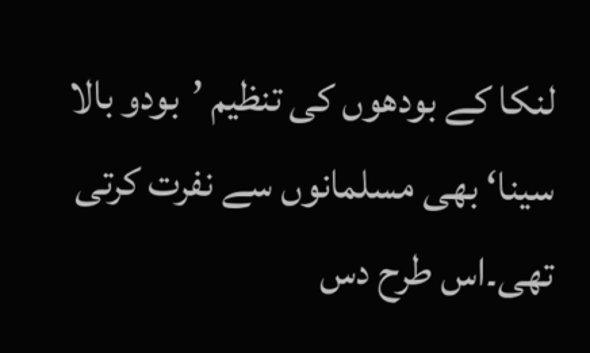لنکا کے بودھوں کی تنظیم ’بودو بالا سینا‘ بھی مسلمانوں سے نفرت کرتی تھی۔اس طرح دس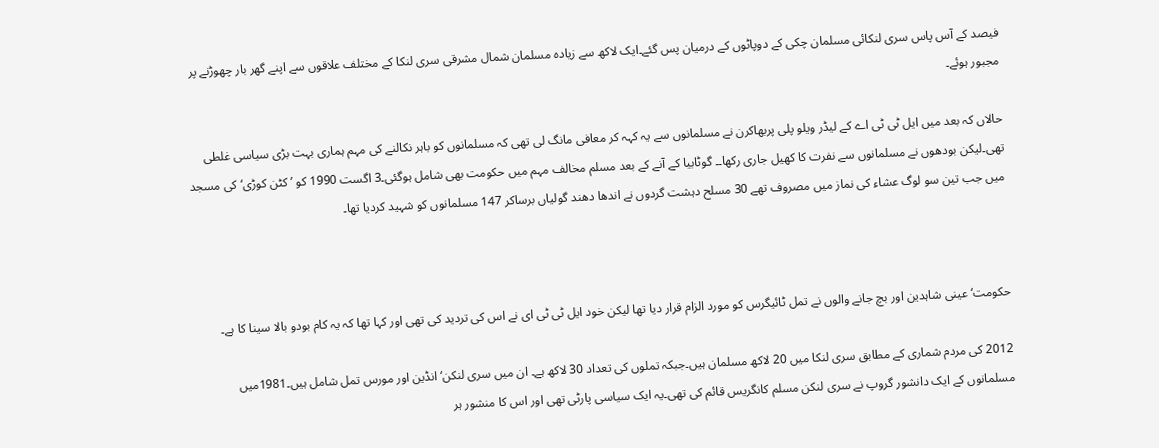فیصد کے آس پاس سری لنکائی مسلمان چکی کے دوپاٹوں کے درمیان پس گئے۔ایک لاکھ سے زیادہ مسلمان شمال مشرقی سری لنکا کے مختلف علاقوں سے اپنے گھر بار چھوڑنے پر مجبور ہوئے۔

حالاں کہ بعد میں ایل ٹی ٹی اے کے لیڈر ویلو پلی پربھاکرن نے مسلمانوں سے یہ کہہ کر معافی مانگ لی تھی کہ مسلمانوں کو باہر نکالنے کی مہم ہماری بہت بڑی سیاسی غلطی تھی۔لیکن بودھوں نے مسلمانوں سے نفرت کا کھیل جاری رکھا۔۔ گوٹابیا کے آنے کے بعد مسلم مخالف مہم میں حکومت بھی شامل ہوگئی۔3 اگست 1990 کو ’کٹن کوڑی‘ کی مسجد میں جب تین سو لوگ عشاء کی نماز میں مصروف تھے 30 مسلح دہشت گردوں نے اندھا دھند گولیاں برساکر 147 مسلمانوں کو شہید کردیا تھا۔



حکومت‘ عینی شاہدین اور بچ جانے والوں نے تمل ٹائیگرس کو مورد الزام قرار دیا تھا لیکن خود ایل ٹی ٹی ای نے اس کی تردید کی تھی اور کہا تھا کہ یہ کام بودو بالا سینا کا ہے۔

2012 کی مردم شماری کے مطابق سری لنکا میں 20 لاکھ مسلمان ہیں۔جبکہ تملوں کی تعداد 30 لاکھ ہے۔ ان میں سری لنکن‘ انڈین اور مورس تمل شامل ہیں۔1981میں مسلمانوں کے ایک دانشور گروپ نے سری لنکن مسلم کانگریس قائم کی تھی۔یہ ایک سیاسی پارٹی تھی اور اس کا منشور ہر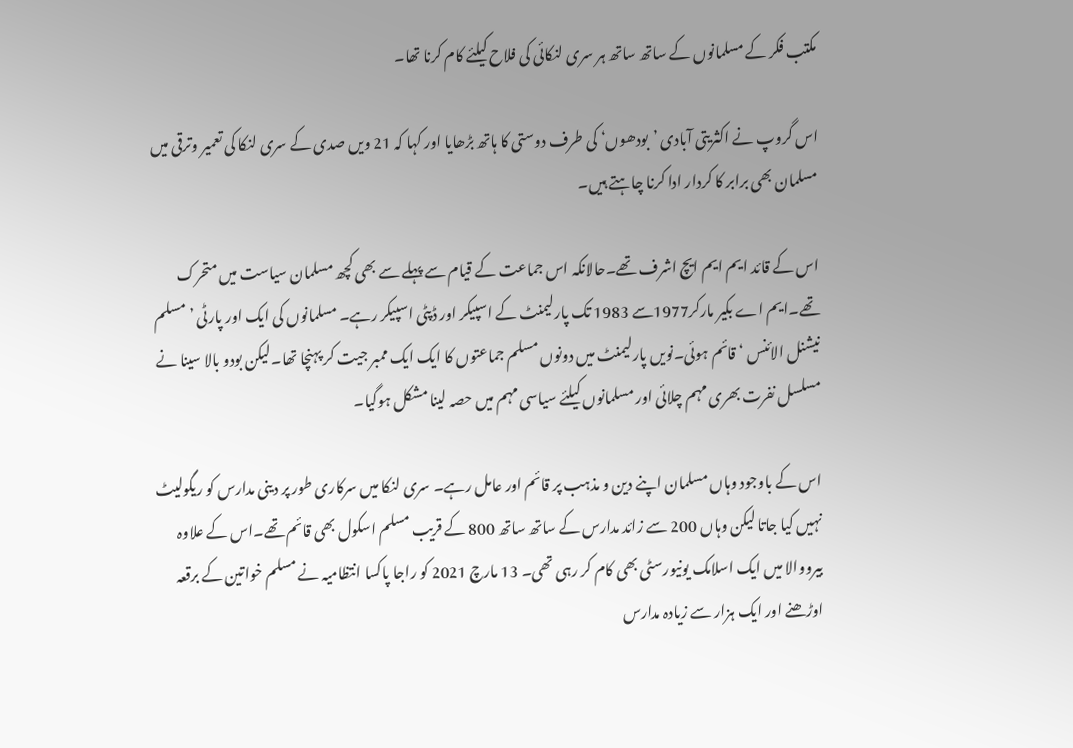مکتب فکر کے مسلمانوں کے ساتھ ساتھ ہر سری لنکائی کی فلاح کیلئے کام کرنا تھا۔

اس گروپ نے اکثریتی آبادی ’بودھوں‘ کی طرف دوستی کا ہاتھ بڑھایا اور کہا کہ 21 ویں صدی کے سری لنکا کی تعمیر وترقی میں مسلمان بھی برابر کا کردار ادا کرنا چاہتے ہیں۔

اس کے قائد ایم ایم ایچ اشرف تھے۔حالانکہ اس جماعت کے قیام سے پہلے سے بھی کچھ مسلمان سیاست میں متحرک تھے۔ایم اے بکیر مارکر1977سے 1983 تک پارلیمنٹ کے اسپیکر اور ڈپٹی اسپیکر رہے۔ مسلمانوں کی ایک اور پارٹی ’مسلم نیشنل الائنس ‘ قائم ہوئی۔نویں پارلیمنٹ میں دونوں مسلم جماعتوں کا ایک ایک ممبر جیت کر پہنچا تھا۔لیکن بودو بالا سینا نے مسلسل نفرت بھری مہم چلائی اور مسلمانوں کیلئے سیاسی مہم میں حصہ لینا مشکل ہوگیا۔

اس کے باوجود وہاں مسلمان اپنے دین و مذہب پر قائم اور عامل رہے۔ سری لنکا میں سرکاری طور پر دینی مدارس کو ریگولیٹ نہیں کیا جاتا لیکن وہاں 200 سے زائد مدارس کے ساتھ ساتھ 800 کے قریب مسلم اسکول بھی قائم تھے۔اس کے علاوہ بیرووالا میں ایک اسلامک یونیورسٹی بھی کام کر رہی تھی۔ 13 مارچ 2021 کو راجا پاکسا انتظامیہ نے مسلم خواتین کے برقعہ اوڑھنے اور ایک ہزار سے زیادہ مدارس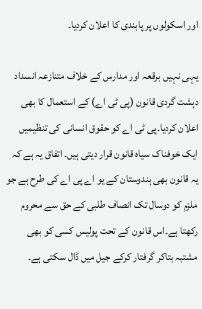اور اسکولوں پر پابندی کا اعلان کردیا۔

یہی نہیں برقعہ اور مدارس کے خلاف متنازعہ انسداد دہشت گردی قانون (پی ٹی اے) کے استعمال کا بھی اعلان کردیا۔پی ٹی اے کو حقوق انسانی کی تنظیمیں ایک خوفناک سیاہ قانون قرار دیتی ہیں۔ اتفاق یہ ہے کہ یہ قانون بھی ہندوستان کے یو اے پی اے کی طرح ہے جو ملزم کو دوسال تک انصاف طلبی کے حق سے محروم رکھتا ہے۔اس قانون کے تحت پولیس کسی کو بھی مشتبہ بتاکر گرفتار کرکے جیل میں ڈال سکتی ہے۔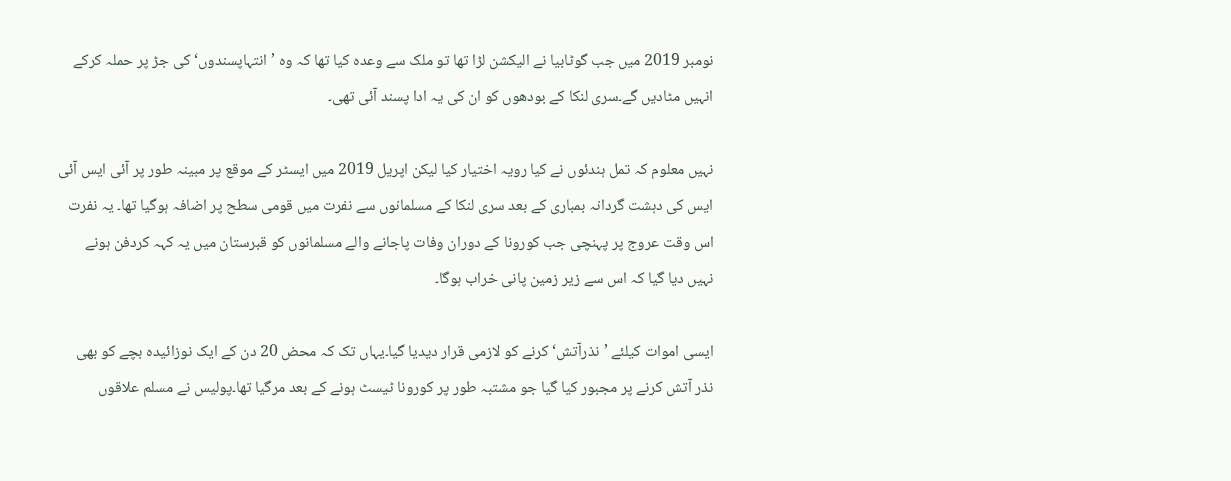نومبر 2019 میں جب گوٹابیا نے الیکشن لڑا تھا تو ملک سے وعدہ کیا تھا کہ وہ ’انتہاپسندوں‘ کی جڑ پر حملہ کرکے انہیں مٹادیں گے۔سری لنکا کے بودھوں کو ان کی یہ ادا پسند آئی تھی۔

نہیں معلوم کہ تمل ہندئوں نے کیا رویہ اختیار کیا لیکن اپریل 2019 میں ایسٹر کے موقع پر مبینہ طور پر آئی ایس آئی ایس کی دہشت گردانہ بمباری کے بعد سری لنکا کے مسلمانوں سے نفرت میں قومی سطح پر اضافہ ہوگیا تھا۔ یہ نفرت اس وقت عروج پر پہنچی جب کورونا کے دوران وفات پاجانے والے مسلمانوں کو قبرستان میں یہ کہہ کردفن ہونے نہیں دیا گیا کہ اس سے زیر زمین پانی خراب ہوگا۔

ایسی اموات کیلئے ’نذرآتش‘ کرنے کو لازمی قرار دیدیا گیا۔یہاں تک کہ محض 20 دن کے ایک نوزائیدہ بچے کو بھی نذر آتش کرنے پر مجبور کیا گیا جو مشتبہ طور پر کورونا ٹیسٹ ہونے کے بعد مرگیا تھا۔پولیس نے مسلم علاقوں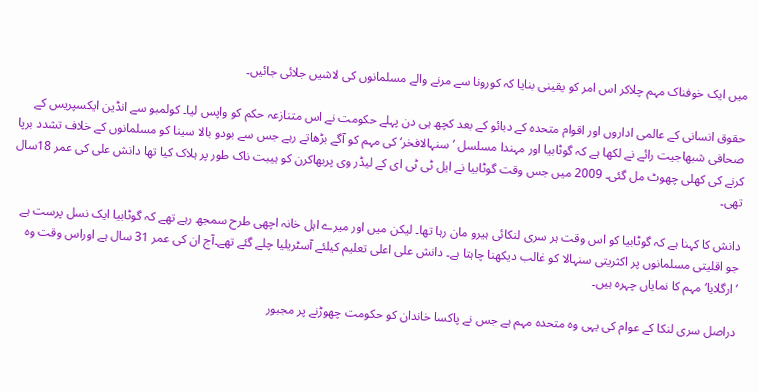میں ایک خوفناک مہم چلاکر اس امر کو یقینی بنایا کہ کورونا سے مرنے والے مسلمانوں کی لاشیں جلائی جائیں۔

حقوق انسانی کے عالمی اداروں اور اقوام متحدہ کے دبائو کے بعد کچھ ہی دن پہلے حکومت نے اس متنازعہ حکم کو واپس لیا۔ کولمبو سے انڈین ایکسپریس کے صحافی شبھاجیت رائے نے لکھا ہے کہ گوٹابیا اور مہندا مسلسل ’سنہالافخر‘ کی مہم کو آگے بڑھاتے رہے جس سے بودو بالا سینا کو مسلمانوں کے خلاف تشدد برپا کرنے کی کھلی چھوٹ مل گئی۔ 2009 میں جس وقت گوٹابیا نے ایل ٹی ٹی ای کے لیڈر وی پربھاکرن کو ہیبت ناک طور پر ہلاک کیا تھا دانش علی کی عمر 18سال تھی۔

دانش کا کہنا ہے کہ گوٹابیا کو اس وقت ہر سری لنکائی ہیرو مان رہا تھا۔ لیکن میں اور میرے اہل خانہ اچھی طرح سمجھ رہے تھے کہ گوٹابیا ایک نسل پرست ہے جو اقلیتی مسلمانوں پر اکثریتی سنہالا کو غالب دیکھنا چاہتا ہے۔ دانش علی اعلی تعلیم کیلئے آسٹریلیا چلے گئے تھے۔آج ان کی عمر 31 سال ہے اوراس وقت وہ ’ارگلایا‘ مہم کا نمایاں چہرہ ہیں۔

دراصل سری لنکا کے عوام کی یہی وہ متحدہ مہم ہے جس نے پاکسا خاندان کو حکومت چھوڑنے پر مجبور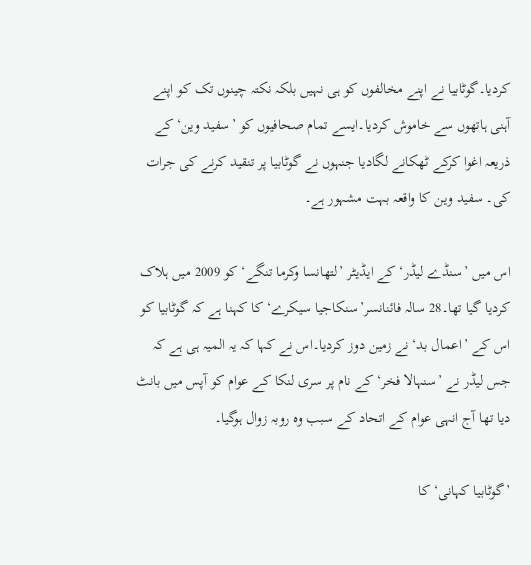کردیا۔گوٹابیا نے اپنے مخالفوں کو ہی نہیں بلکہ نکتہ چینوں تک کو اپنے آہنی ہاتھوں سے خاموش کردیا۔ایسے تمام صحافیوں کو ’سفید وین‘ کے ذریعہ اغوا کرکے ٹھکانے لگادیا جنہوں نے گوٹابیا پر تنقید کرنے کی جرات کی۔ سفید وین کا واقعہ بہت مشہور ہے۔

اس میں ’سنڈے لیڈر‘ کے ایڈیٹر ’لتھانسا وکرما تنگے‘ کو 2009 میں ہلاک کردیا گیا تھا۔28 سالہ فائنانسر’سنکاجیا سیکرے‘ کا کہنا ہے کہ گوٹابیا کو اس کے ’اعمال بد‘ نے زمین دوز کردیا۔اس نے کہا کہ یہ المیہ ہی ہے کہ جس لیڈر نے ’سنہالا فخر‘ کے نام پر سری لنکا کے عوام کو آپس میں بانٹ دیا تھا آج انہی عوام کے اتحاد کے سبب وہ روبہ زوال ہوگیا۔

’گوٹابیا کہانی‘ کا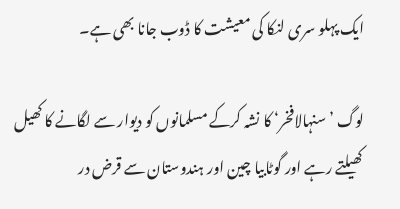ایک پہلو سری لنکا کی معیشت کا ڈوب جانا بھی ہے۔

لوگ ’سنہالافخر‘ کا نشہ کرکے مسلمانوں کو دیوار سے لگانے کا کھیل کھیلتے رہے اور گوٹابیا چین اور ہندوستان سے قرض در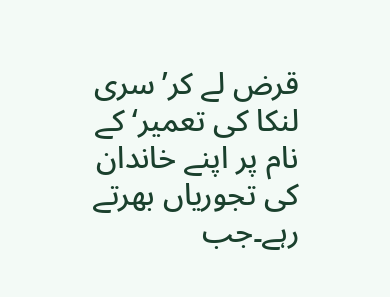قرض لے کر’سری لنکا کی تعمیر‘ کے نام پر اپنے خاندان کی تجوریاں بھرتے رہے۔جب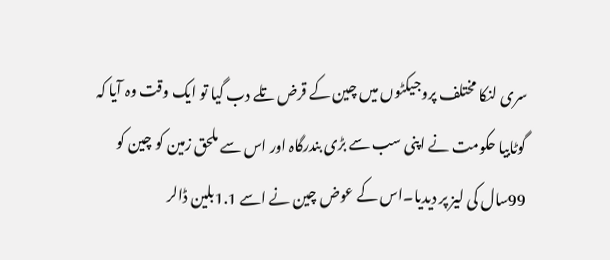سری لنکا مختلف پروجیکٹوں میں چین کے قرض تلے دب گیا تو ایک وقت وہ آیا کہ گوٹابیا حکومت نے اپنی سب سے بڑی بندرگاہ اور اس سے ملحق زمین کو چین کو 99سال کی لیز پر دیدیا۔اس کے عوض چین نے اسے 1.1بلین ڈالر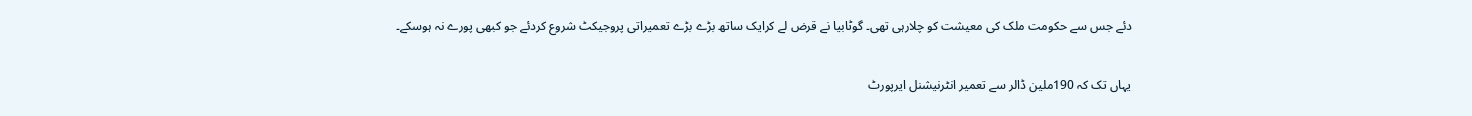دئے جس سے حکومت ملک کی معیشت کو چلارہی تھی۔ گوٹابیا نے قرض لے کرایک ساتھ بڑے بڑے تعمیراتی پروجیکٹ شروع کردئے جو کبھی پورے نہ ہوسکے۔

یہاں تک کہ 190ملین ڈالر سے تعمیر انٹرنیشنل ایرپورٹ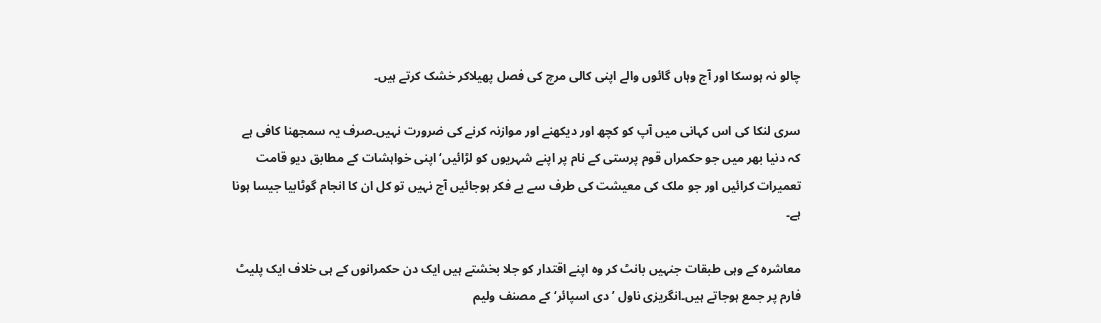چالو نہ ہوسکا اور آج وہاں گائوں والے اپنی کالی مرچ کی فصل پھیلاکر خشک کرتے ہیں۔

سری لنکا کی اس کہانی میں آپ کو کچھ اور دیکھنے اور موازنہ کرنے کی ضرورت نہیں۔صرف یہ سمجھنا کافی ہے کہ دنیا بھر میں جو حکمراں قوم پرستی کے نام پر اپنے شہریوں کو لڑائیں‘ اپنی خواہشات کے مطابق دیو قامت تعمیرات کرائیں اور جو ملک کی معیشت کی طرف سے بے فکر ہوجائیں آج نہیں تو کل ان کا انجام گوٹابیا جیسا ہونا ہے۔

معاشرہ کے وہی طبقات جنہیں بانٹ کر وہ اپنے اقتدار کو جلا بخشتے ہیں ایک دن حکمرانوں کے ہی خلاف ایک پلیٹ فارم پر جمع ہوجاتے ہیں۔انگریزی ناول ’دی اسپائر‘ کے مصنف ولیم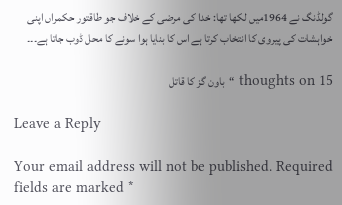گولڈنگ نے 1964میں لکھا تھا: خدا کی مرضی کے خلاف جو طاقتور حکمراں اپنی خواہشات کی پیروی کا انتخاب کرتا ہے اس کا بنایا ہوا سونے کا محل ڈوب جاتا ہے۔۔۔

15 thoughts on “باون گز کا قاتل

Leave a Reply

Your email address will not be published. Required fields are marked *